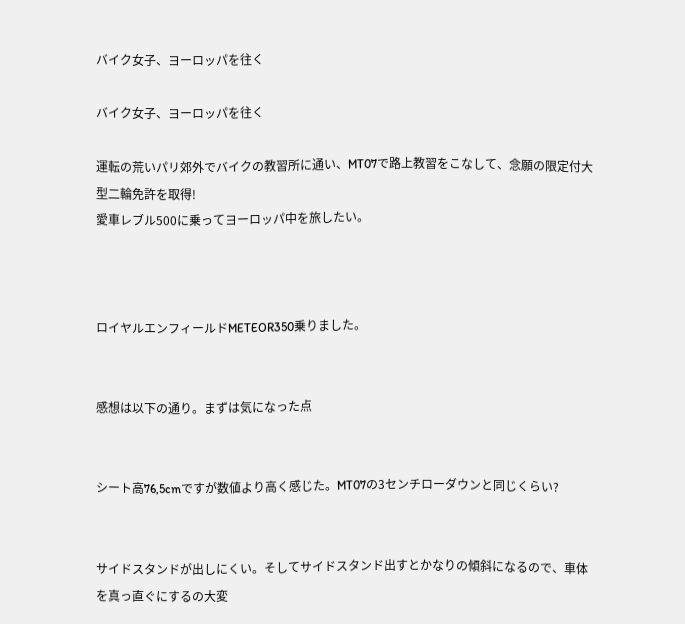バイク女子、ヨーロッパを往く

バイク女子、ヨーロッパを往く

運転の荒いパリ郊外でバイクの教習所に通い、MT07で路上教習をこなして、念願の限定付大型二輪免許を取得!
愛車レブル500に乗ってヨーロッパ中を旅したい。



ロイヤルエンフィールドMETEOR350乗りました。


感想は以下の通り。まずは気になった点


シート高76,5cmですが数値より高く感じた。MT07の3センチローダウンと同じくらい?


サイドスタンドが出しにくい。そしてサイドスタンド出すとかなりの傾斜になるので、車体を真っ直ぐにするの大変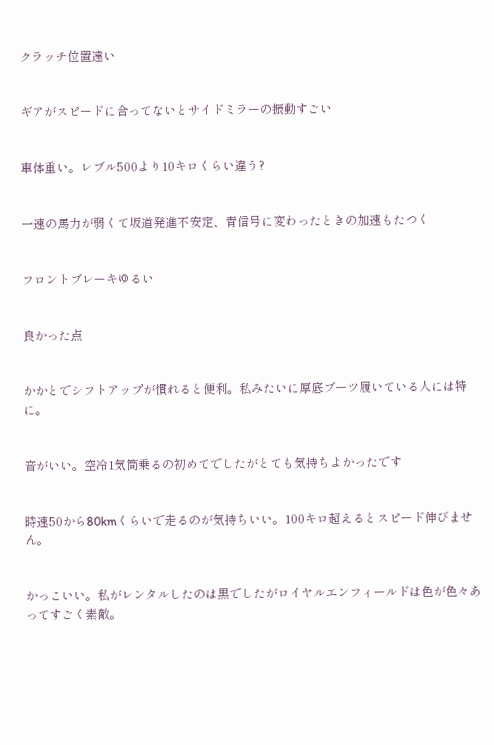クラッチ位置遠い


ギアがスピードに合ってないとサイドミラーの振動すごい


車体重い。レブル500より10キロくらい違う?


一速の馬力が弱くて坂道発進不安定、青信号に変わったときの加速もたつく


フロントブレーキゆるい


良かった点


かかとでシフトアップが慣れると便利。私みたいに厚底ブーツ履いている人には特に。


音がいい。空冷1気筒乗るの初めてでしたがとても気持ちよかったです


時速50から80kmくらいで走るのが気持ちいい。100キロ超えるとスピード伸びません。


かっこいい。私がレンタルしたのは黒でしたがロイヤルエンフィールドは色が色々あってすごく素敵。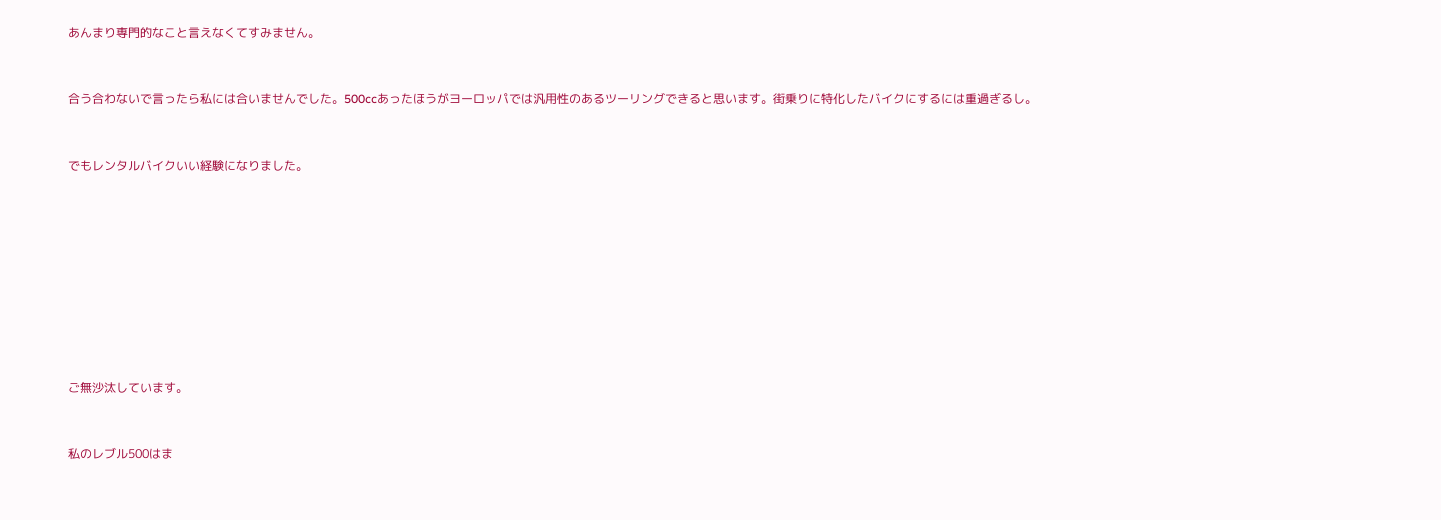あんまり専門的なこと言えなくてすみません。


合う合わないで言ったら私には合いませんでした。500ccあったほうがヨーロッパでは汎用性のあるツーリングできると思います。街乗りに特化したバイクにするには重過ぎるし。


でもレンタルバイクいい経験になりました。









ご無沙汰しています。


私のレブル500はま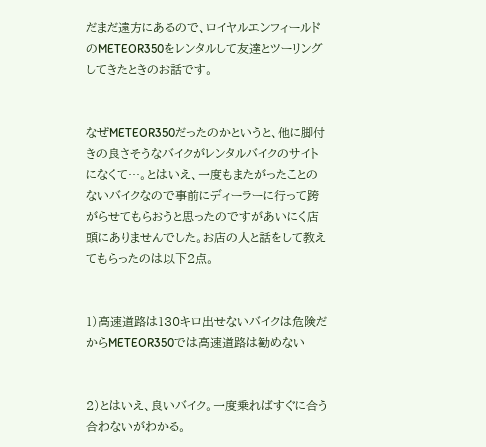だまだ遠方にあるので、ロイヤルエンフィールドのMETEOR350をレンタルして友達とツーリングしてきたときのお話です。


なぜMETEOR350だったのかというと、他に脚付きの良さそうなバイクがレンタルバイクのサイトになくて…。とはいえ、一度もまたがったことのないバイクなので事前にディーラーに行って跨がらせてもらおうと思ったのですがあいにく店頭にありませんでした。お店の人と話をして教えてもらったのは以下2点。


1)高速道路は130キロ出せないバイクは危険だからMETEOR350では高速道路は勧めない


2)とはいえ、良いバイク。一度乗ればすぐに合う合わないがわかる。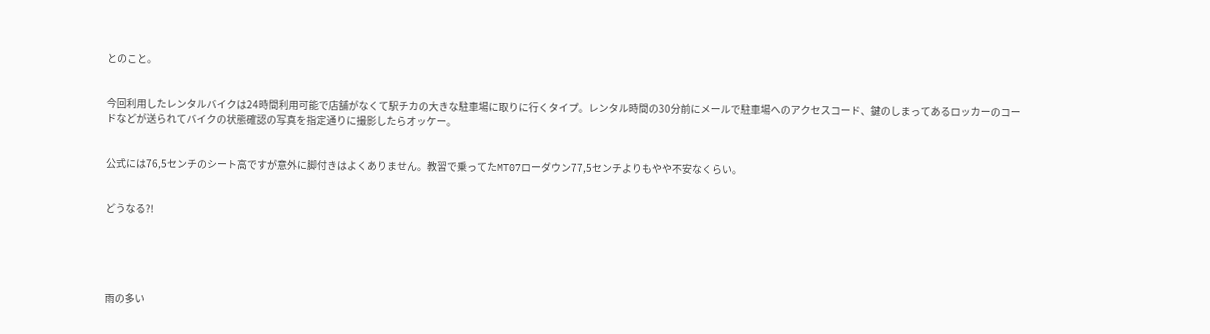とのこと。


今回利用したレンタルバイクは24時間利用可能で店舗がなくて駅チカの大きな駐車場に取りに行くタイプ。レンタル時間の30分前にメールで駐車場へのアクセスコード、鍵のしまってあるロッカーのコードなどが送られてバイクの状態確認の写真を指定通りに撮影したらオッケー。


公式には76,5センチのシート高ですが意外に脚付きはよくありません。教習で乗ってたMT07ローダウン77,5センチよりもやや不安なくらい。


どうなる?!





雨の多い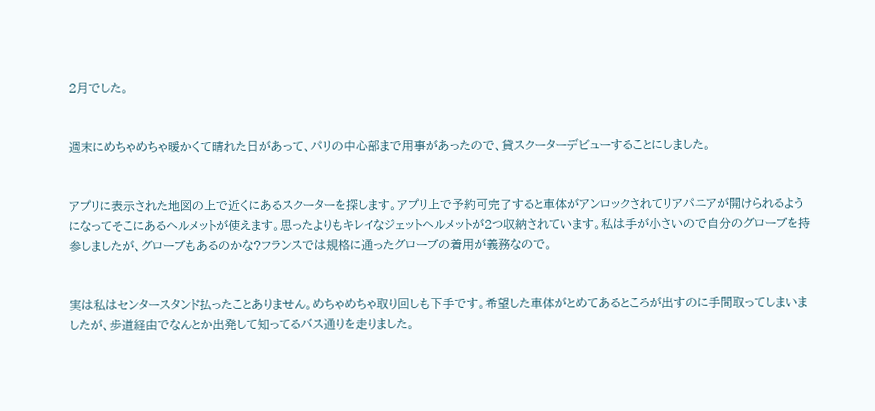2月でした。


週末にめちゃめちゃ暖かくて晴れた日があって、パリの中心部まで用事があったので、貸スクーターデビューすることにしました。


アプリに表示された地図の上で近くにあるスクーターを探します。アプリ上で予約可完了すると車体がアンロックされてリアパニアが開けられるようになってそこにあるヘルメットが使えます。思ったよりもキレイなジェットヘルメットが2つ収納されています。私は手が小さいので自分のグローブを持参しましたが、グローブもあるのかな?フランスでは規格に通ったグローブの着用が義務なので。


実は私はセンタースタンド払ったことありません。めちゃめちゃ取り回しも下手です。希望した車体がとめてあるところが出すのに手間取ってしまいましたが、歩道経由でなんとか出発して知ってるバス通りを走りました。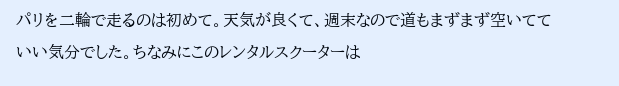パリを二輪で走るのは初めて。天気が良くて、週末なので道もまずまず空いてていい気分でした。ちなみにこのレンタルスクーターは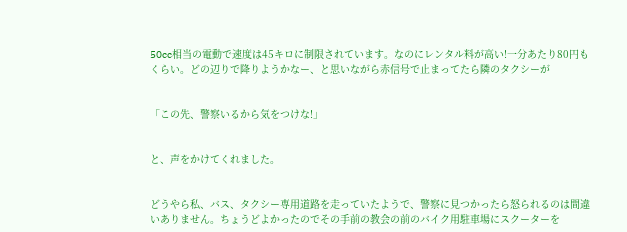50cc相当の電動で速度は45キロに制限されています。なのにレンタル料が高い!一分あたり80円もくらい。どの辺りで降りようかなー、と思いながら赤信号で止まってたら隣のタクシーが


「この先、警察いるから気をつけな!」


と、声をかけてくれました。


どうやら私、バス、タクシー専用道路を走っていたようで、警察に見つかったら怒られるのは間違いありません。ちょうどよかったのでその手前の教会の前のバイク用駐車場にスクーターを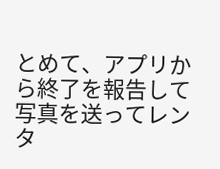とめて、アプリから終了を報告して写真を送ってレンタ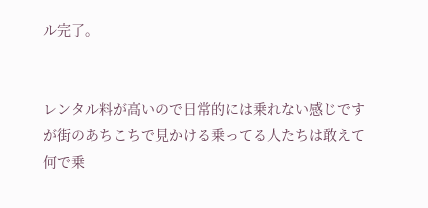ル完了。


レンタル料が高いので日常的には乗れない感じですが街のあちこちで見かける乗ってる人たちは敢えて何で乗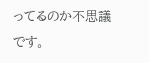ってるのか不思議です。